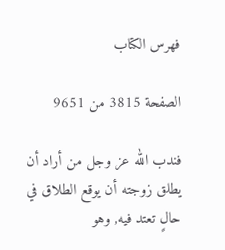فهرس الكتاب

الصفحة 3815 من 9651

فندب الله عز وجل من أراد أن يطلق زوجته أن يوقع الطلاق في حالٍ تعتد فيه, وهو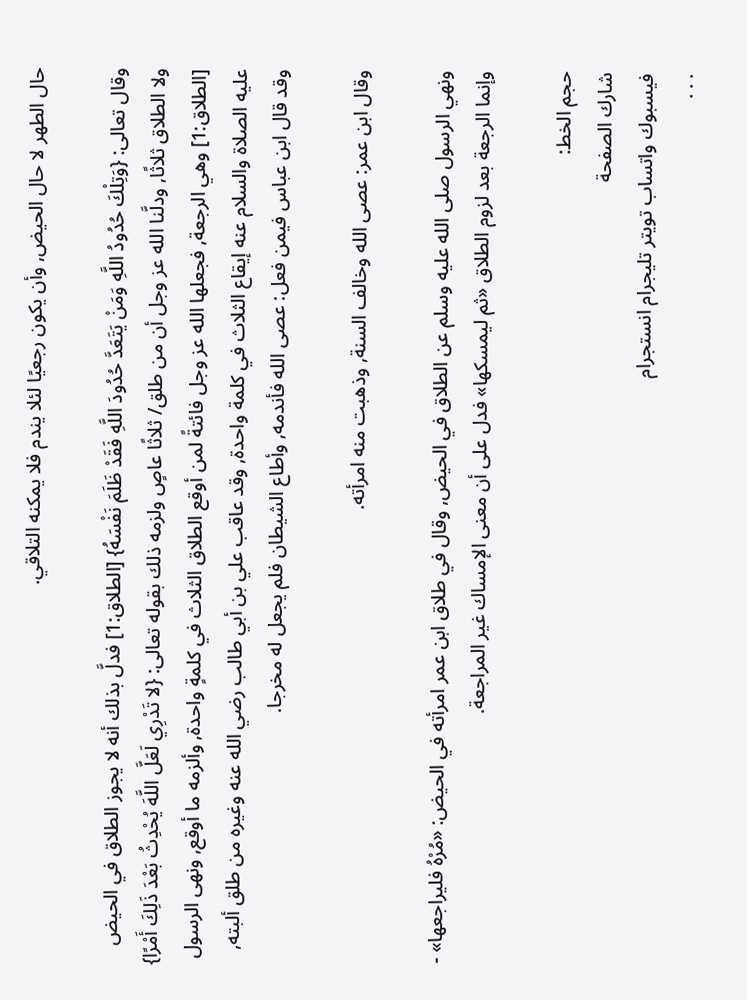حال الطهر لا حال الحيض, وأن يكون رجعيًا لئلا يندم فلا يمكنه التلاقي.

وقال تعالى: {وَتِلْكَ حُدُودُ اللَّهِ وَمَنْ يَتَعَدَّ حُدُودَ اللَّهِ فَقَدْ ظَلَمَ نَفْسَهُ} [الطلاق:1] فدلَّ بذلك أنه لا يجوز الطلاق في الحيض ولا الطلاق ثلاثًا, ودلَّنا الله عز وجل أن من طلق/ ثلاثًا عاصٍ ولزمه ذلك بقوله تعالى: {لا تَدْرِي لَعَلَّ اللَّهَ يُحْدِثُ بَعْدَ ذَلِكَ أَمْرًا} [الطلاق:1] وهي الرجعة, فجعلها الله عز وجل فائتةً لمن أوقع الطلاق الثلاث في كلمةٍ واحدة, وألزمه ما أوقع, ونهى الرسول عليه الصلاة والسلام عنه إيقاع الثلاث في كلمة واحدة, وقد عاقب علي بن أبي طالب رضي الله عنه وغيره من طلق ألبته, وقد قال ابن عباس فيمن فعل: عصى الله فأندمه, وأطاع الشيطان فلم يجعل له مخرجا.

وقال ابن عمر: عصى الله وخالف السنة, وذهبت منه امرأته.

ونهي الرسول صلى الله عليه وسلم عن الطلاق في الحيض, وقال في طلاق ابن عمر امرأته في الحيض: «مُرْهُ فليراجعها» - وإنما الرجعة بعد لزوم الطلاق «ثم ليمسكها» فدل على أن معنى الإمساك غير المراجعة.

حجم الخط:
شارك الصفحة
فيسبوك واتساب تويتر تليجرام انستجرام
. . .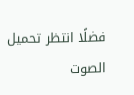فضلًا انتظر تحميل الصوت